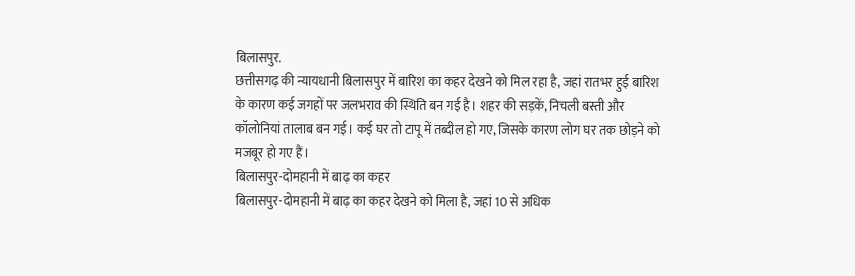बिलासपुर.
छत्तीसगढ़ की न्यायधानी बिलासपुर में बारिश का कहर देखने को मिल रहा है, जहां रातभर हुई बारिश के कारण कई जगहों पर जलभराव की स्थिति बन गई है। शहर की सड़कें, निचली बस्ती और कॉलोनियां तालाब बन गई। कई घर तो टापू में तब्दील हो गए, जिसके कारण लोग घर तक छोड़ने को मजबूर हो गए हैं।
बिलासपुर-दोमहानी में बाढ़ का कहर
बिलासपुर-दोमहानी में बाढ़ का कहर देखने को मिला है, जहां 10 से अधिक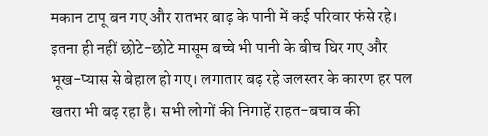मकान टापू बन गए और रातभर बाढ़ के पानी में कई परिवार फंसे रहे। इतना ही नहीं छोटे-छोटे मासूम बच्चे भी पानी के बीच घिर गए और भूख-प्यास से बेहाल हो गए। लगातार बढ़ रहे जलस्तर के कारण हर पल खतरा भी बढ़ रहा है। सभी लोगों की निगाहें राहत-बचाव की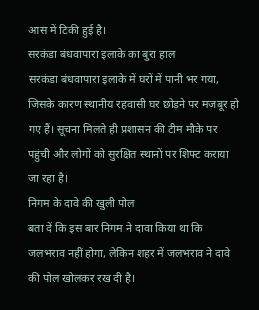आस में टिकी हुई है।
सरकंडा बंधवापारा इलाके का बुरा हाल
सरकंडा बंधवापारा इलाके में घरों में पानी भर गया, जिसके कारण स्थानीय रहवासी घर छोड़ने पर मजबूर हो गए हैं। सूचना मिलते ही प्रशासन की टीम मौके पर पहुंची और लोगों को सुरक्षित स्थानों पर शिफ्ट कराया जा रहा है।
निगम के दावे की खुली पोल
बता दें कि इस बार निगम ने दावा किया था कि जलभराव नहीं होगा, लेकिन शहर में जलभराव ने दावे की पोल खोलकर रख दी है।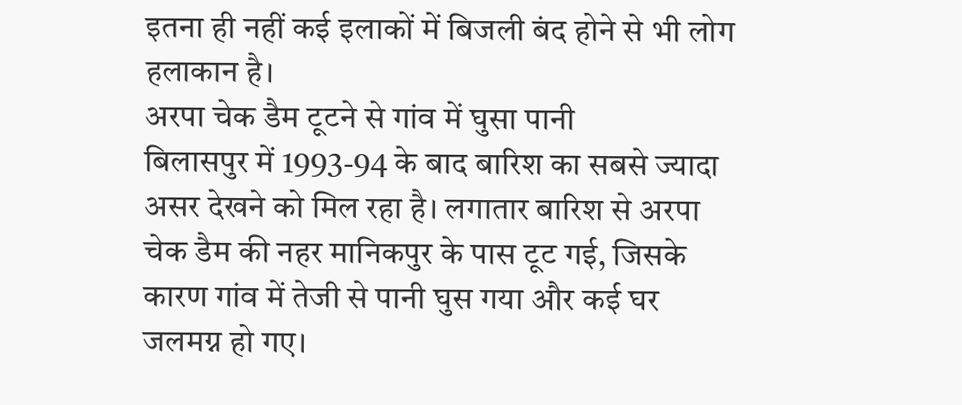इतना ही नहीं कई इलाकों में बिजली बंद होने से भी लोग हलाकान है।
अरपा चेक डैम टूटने से गांव में घुसा पानी
बिलासपुर में 1993-94 के बाद बारिश का सबसे ज्यादा असर देखने को मिल रहा है। लगातार बारिश से अरपा चेक डैम की नहर मानिकपुर के पास टूट गई, जिसके कारण गांव में तेजी से पानी घुस गया और कई घर जलमग्न हो गए।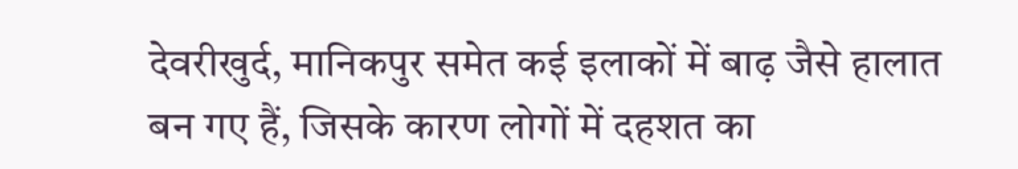देवरीखुर्द, मानिकपुर समेत कई इलाकों में बाढ़ जैसे हालात बन गए हैं, जिसके कारण लोगों में दहशत का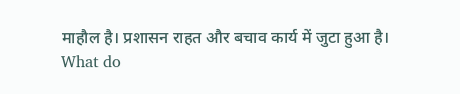माहौल है। प्रशासन राहत और बचाव कार्य में जुटा हुआ है।
What do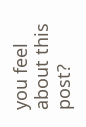you feel about this post?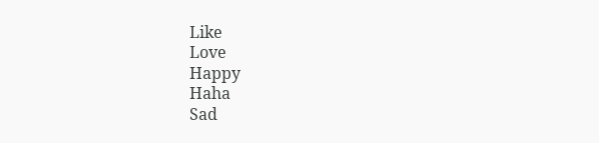Like
Love
Happy
Haha
Sad